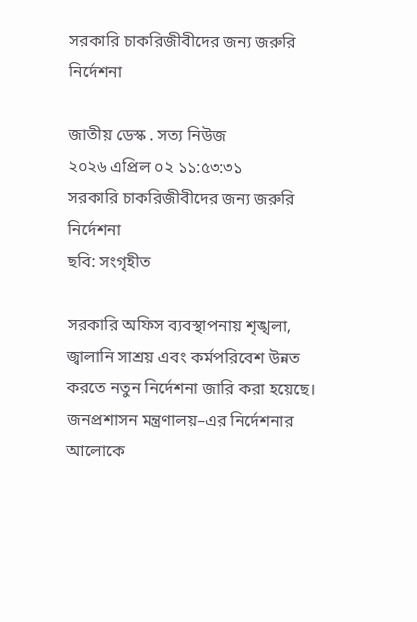সরকারি চাকরিজীবীদের জন্য জরুরি নির্দেশনা

জাতীয় ডেস্ক . সত্য নিউজ
২০২৬ এপ্রিল ০২ ১১:৫৩:৩১
সরকারি চাকরিজীবীদের জন্য জরুরি নির্দেশনা
ছবি: সংগৃহীত

সরকারি অফিস ব্যবস্থাপনায় শৃঙ্খলা, জ্বালানি সাশ্রয় এবং কর্মপরিবেশ উন্নত করতে নতুন নির্দেশনা জারি করা হয়েছে। জনপ্রশাসন মন্ত্রণালয়–এর নির্দেশনার আলোকে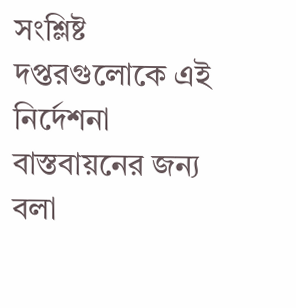সংশ্লিষ্ট দপ্তরগুলোকে এই নির্দেশনা বাস্তবায়নের জন্য বলা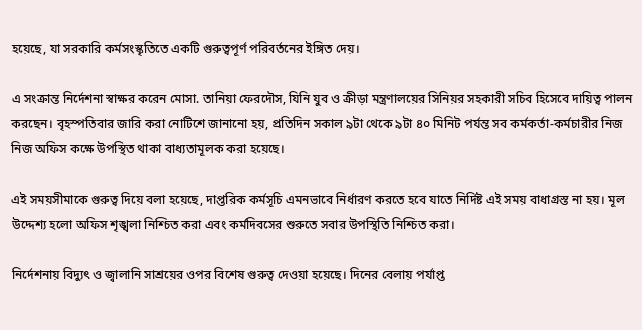হয়েছে, যা সরকারি কর্মসংস্কৃতিতে একটি গুরুত্বপূর্ণ পরিবর্তনের ইঙ্গিত দেয়।

এ সংক্রান্ত নির্দেশনা স্বাক্ষর করেন মোসা. তানিয়া ফেরদৌস, যিনি যুব ও ক্রীড়া মন্ত্রণালয়ের সিনিয়র সহকারী সচিব হিসেবে দায়িত্ব পালন করছেন। বৃহস্পতিবার জারি করা নোটিশে জানানো হয়, প্রতিদিন সকাল ৯টা থেকে ৯টা ৪০ মিনিট পর্যন্ত সব কর্মকর্তা-কর্মচারীর নিজ নিজ অফিস কক্ষে উপস্থিত থাকা বাধ্যতামূলক করা হয়েছে।

এই সময়সীমাকে গুরুত্ব দিয়ে বলা হয়েছে, দাপ্তরিক কর্মসূচি এমনভাবে নির্ধারণ করতে হবে যাতে নির্দিষ্ট এই সময় বাধাগ্রস্ত না হয়। মূল উদ্দেশ্য হলো অফিস শৃঙ্খলা নিশ্চিত করা এবং কর্মদিবসের শুরুতে সবার উপস্থিতি নিশ্চিত করা।

নির্দেশনায় বিদ্যুৎ ও জ্বালানি সাশ্রয়ের ওপর বিশেষ গুরুত্ব দেওয়া হয়েছে। দিনের বেলায় পর্যাপ্ত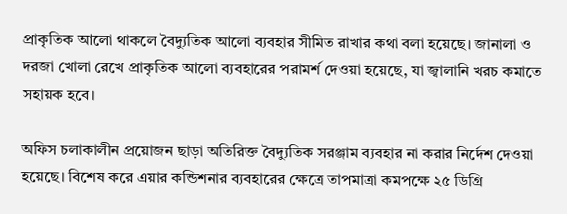প্রাকৃতিক আলো থাকলে বৈদ্যুতিক আলো ব্যবহার সীমিত রাখার কথা বলা হয়েছে। জানালা ও দরজা খোলা রেখে প্রাকৃতিক আলো ব্যবহারের পরামর্শ দেওয়া হয়েছে, যা জ্বালানি খরচ কমাতে সহায়ক হবে।

অফিস চলাকালীন প্রয়োজন ছাড়া অতিরিক্ত বৈদ্যুতিক সরঞ্জাম ব্যবহার না করার নির্দেশ দেওয়া হয়েছে। বিশেষ করে এয়ার কন্ডিশনার ব্যবহারের ক্ষেত্রে তাপমাত্রা কমপক্ষে ২৫ ডিগ্রি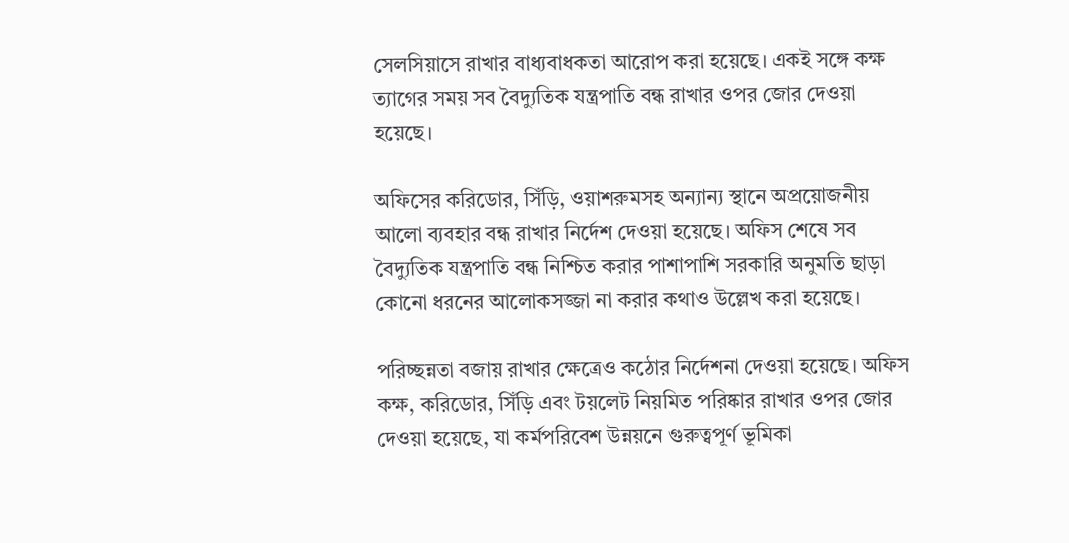সেলসিয়াসে রাখার বাধ্যবাধকতা আরোপ করা হয়েছে। একই সঙ্গে কক্ষ ত্যাগের সময় সব বৈদ্যুতিক যন্ত্রপাতি বন্ধ রাখার ওপর জোর দেওয়া হয়েছে।

অফিসের করিডোর, সিঁড়ি, ওয়াশরুমসহ অন্যান্য স্থানে অপ্রয়োজনীয় আলো ব্যবহার বন্ধ রাখার নির্দেশ দেওয়া হয়েছে। অফিস শেষে সব বৈদ্যুতিক যন্ত্রপাতি বন্ধ নিশ্চিত করার পাশাপাশি সরকারি অনুমতি ছাড়া কোনো ধরনের আলোকসজ্জা না করার কথাও উল্লেখ করা হয়েছে।

পরিচ্ছন্নতা বজায় রাখার ক্ষেত্রেও কঠোর নির্দেশনা দেওয়া হয়েছে। অফিস কক্ষ, করিডোর, সিঁড়ি এবং টয়লেট নিয়মিত পরিষ্কার রাখার ওপর জোর দেওয়া হয়েছে, যা কর্মপরিবেশ উন্নয়নে গুরুত্বপূর্ণ ভূমিকা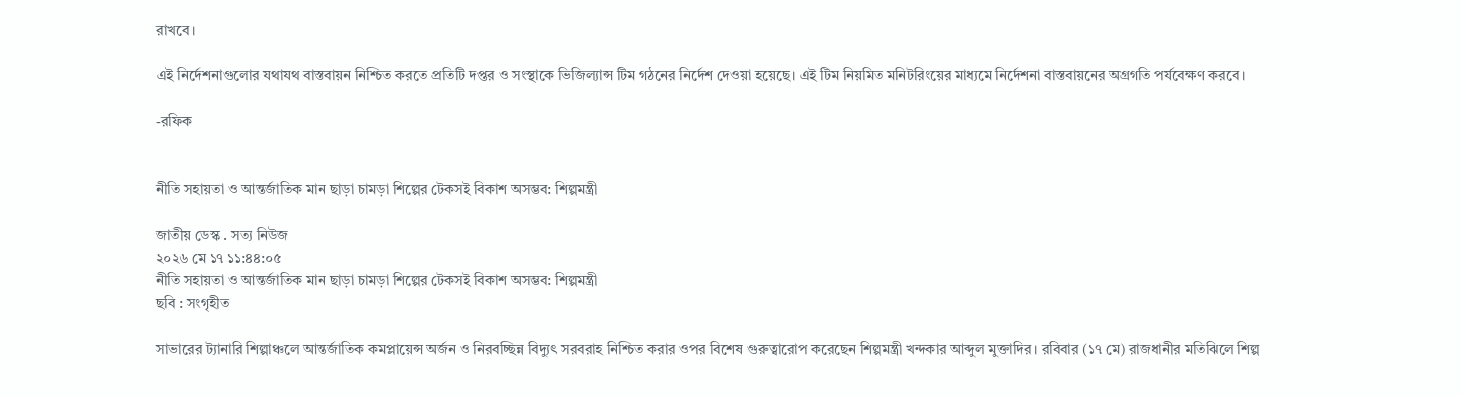রাখবে।

এই নির্দেশনাগুলোর যথাযথ বাস্তবায়ন নিশ্চিত করতে প্রতিটি দপ্তর ও সংস্থাকে ভিজিল্যান্স টিম গঠনের নির্দেশ দেওয়া হয়েছে। এই টিম নিয়মিত মনিটরিংয়ের মাধ্যমে নির্দেশনা বাস্তবায়নের অগ্রগতি পর্যবেক্ষণ করবে।

-রফিক


নীতি সহায়তা ও আন্তর্জাতিক মান ছাড়া চামড়া শিল্পের টেকসই বিকাশ অসম্ভব: শিল্পমন্ত্রী

জাতীয় ডেস্ক . সত্য নিউজ
২০২৬ মে ১৭ ১১:৪৪:০৫
নীতি সহায়তা ও আন্তর্জাতিক মান ছাড়া চামড়া শিল্পের টেকসই বিকাশ অসম্ভব: শিল্পমন্ত্রী
ছবি : সংগৃহীত

সাভারের ট্যানারি শিল্পাঞ্চলে আন্তর্জাতিক কমপ্লায়েন্স অর্জন ও নিরবচ্ছিন্ন বিদ্যুৎ সরবরাহ নিশ্চিত করার ওপর বিশেষ গুরুত্বারোপ করেছেন শিল্পমন্ত্রী খন্দকার আব্দুল মুক্তাদির। রবিবার (১৭ মে) রাজধানীর মতিঝিলে শিল্প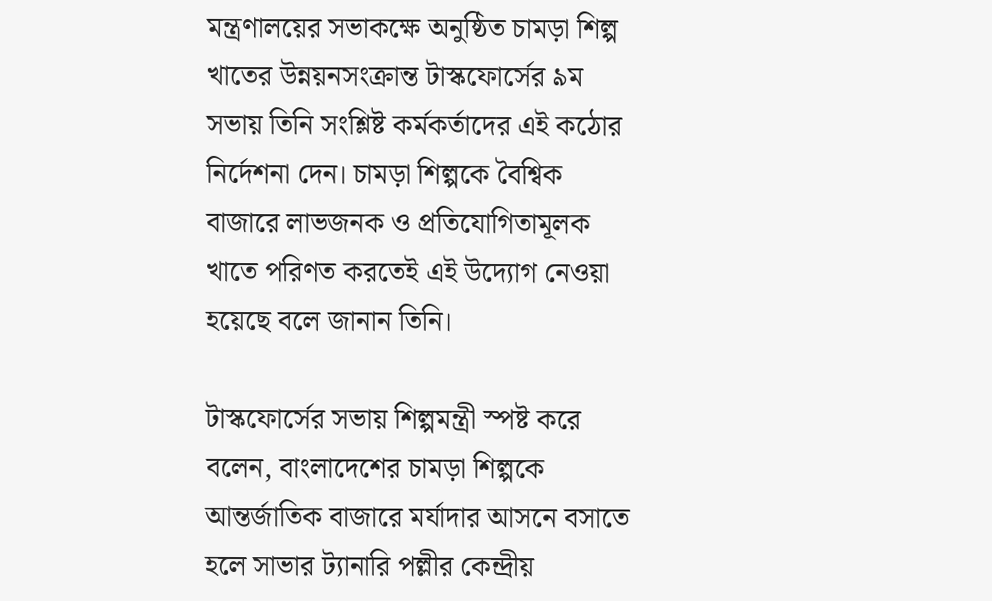মন্ত্রণালয়ের সভাকক্ষে অনুষ্ঠিত চামড়া শিল্প খাতের উন্নয়নসংক্রান্ত টাস্কফোর্সের ৯ম সভায় তিনি সংশ্লিষ্ট কর্মকর্তাদের এই কঠোর নির্দেশনা দেন। চামড়া শিল্পকে বৈশ্বিক বাজারে লাভজনক ও প্রতিযোগিতামূলক খাতে পরিণত করতেই এই উদ্যোগ নেওয়া হয়েছে বলে জানান তিনি।

টাস্কফোর্সের সভায় শিল্পমন্ত্রী স্পষ্ট করে বলেন, বাংলাদেশের চামড়া শিল্পকে আন্তর্জাতিক বাজারে মর্যাদার আসনে বসাতে হলে সাভার ট্যানারি পল্লীর কেন্দ্রীয়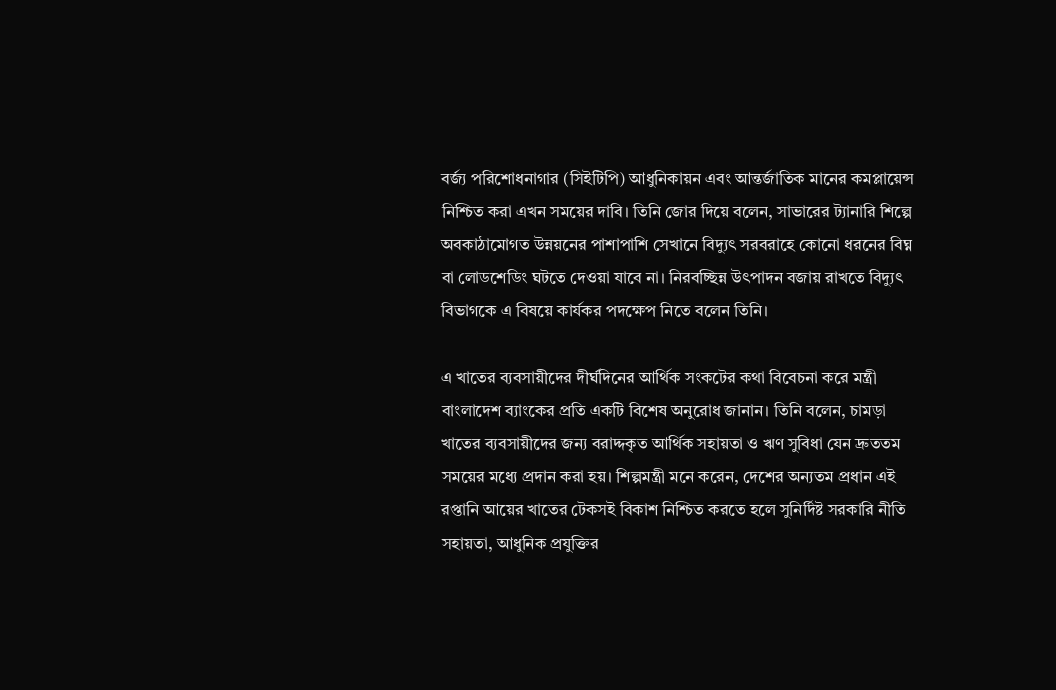বর্জ্য পরিশোধনাগার (সিইটিপি) আধুনিকায়ন এবং আন্তর্জাতিক মানের কমপ্লায়েন্স নিশ্চিত করা এখন সময়ের দাবি। তিনি জোর দিয়ে বলেন, সাভারের ট্যানারি শিল্পে অবকাঠামোগত উন্নয়নের পাশাপাশি সেখানে বিদ্যুৎ সরবরাহে কোনো ধরনের বিঘ্ন বা লোডশেডিং ঘটতে দেওয়া যাবে না। নিরবচ্ছিন্ন উৎপাদন বজায় রাখতে বিদ্যুৎ বিভাগকে এ বিষয়ে কার্যকর পদক্ষেপ নিতে বলেন তিনি।

এ খাতের ব্যবসায়ীদের দীর্ঘদিনের আর্থিক সংকটের কথা বিবেচনা করে মন্ত্রী বাংলাদেশ ব্যাংকের প্রতি একটি বিশেষ অনুরোধ জানান। তিনি বলেন, চামড়া খাতের ব্যবসায়ীদের জন্য বরাদ্দকৃত আর্থিক সহায়তা ও ঋণ সুবিধা যেন দ্রুততম সময়ের মধ্যে প্রদান করা হয়। শিল্পমন্ত্রী মনে করেন, দেশের অন্যতম প্রধান এই রপ্তানি আয়ের খাতের টেকসই বিকাশ নিশ্চিত করতে হলে সুনির্দিষ্ট সরকারি নীতি সহায়তা, আধুনিক প্রযুক্তির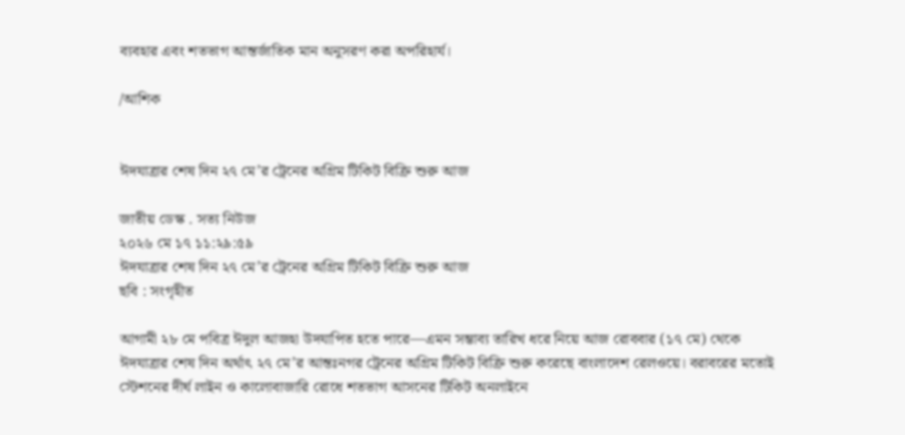ব্যবহার এবং শতভাগ আন্তর্জাতিক মান অনুসরণ করা অপরিহার্য।

/আশিক


ঈদযাত্রার শেষ দিন ২৭ মে’র ট্রেনের অগ্রিম টিকিট বিক্রি শুরু আজ

জাতীয় ডেস্ক . সত্য নিউজ
২০২৬ মে ১৭ ১১:২৯:৫৯
ঈদযাত্রার শেষ দিন ২৭ মে’র ট্রেনের অগ্রিম টিকিট বিক্রি শুরু আজ
ছবি : সংগৃহীত

আগামী ২৮ মে পবিত্র ঈদুল আজহা উদযাপিত হতে পারে—এমন সম্ভাব্য তারিখ ধরে নিয়ে আজ রোববার (১৭ মে) থেকে ঈদযাত্রার শেষ দিন অর্থাৎ ২৭ মে’র আন্তঃনগর ট্রেনের অগ্রিম টিকিট বিক্রি শুরু করেছে বাংলাদেশ রেলওয়ে। বরাবরের মতোই স্টেশনের দীর্ঘ লাইন ও কালোবাজারি রোধে শতভাগ আসনের টিকিট অনলাইনে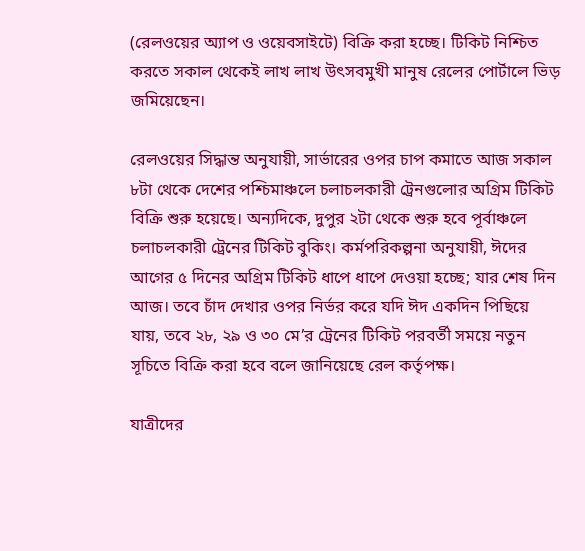(রেলওয়ের অ্যাপ ও ওয়েবসাইটে) বিক্রি করা হচ্ছে। টিকিট নিশ্চিত করতে সকাল থেকেই লাখ লাখ উৎসবমুখী মানুষ রেলের পোর্টালে ভিড় জমিয়েছেন।

রেলওয়ের সিদ্ধান্ত অনুযায়ী, সার্ভারের ওপর চাপ কমাতে আজ সকাল ৮টা থেকে দেশের পশ্চিমাঞ্চলে চলাচলকারী ট্রেনগুলোর অগ্রিম টিকিট বিক্রি শুরু হয়েছে। অন্যদিকে, দুপুর ২টা থেকে শুরু হবে পূর্বাঞ্চলে চলাচলকারী ট্রেনের টিকিট বুকিং। কর্মপরিকল্পনা অনুযায়ী, ঈদের আগের ৫ দিনের অগ্রিম টিকিট ধাপে ধাপে দেওয়া হচ্ছে; যার শেষ দিন আজ। তবে চাঁদ দেখার ওপর নির্ভর করে যদি ঈদ একদিন পিছিয়ে যায়, তবে ২৮, ২৯ ও ৩০ মে’র ট্রেনের টিকিট পরবর্তী সময়ে নতুন সূচিতে বিক্রি করা হবে বলে জানিয়েছে রেল কর্তৃপক্ষ।

যাত্রীদের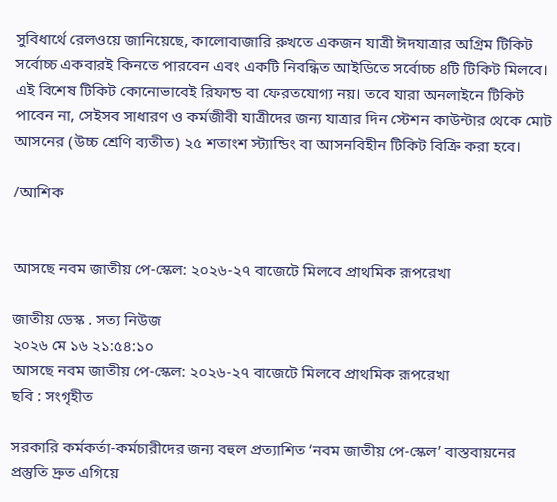সুবিধার্থে রেলওয়ে জানিয়েছে, কালোবাজারি রুখতে একজন যাত্রী ঈদযাত্রার অগ্রিম টিকিট সর্বোচ্চ একবারই কিনতে পারবেন এবং একটি নিবন্ধিত আইডিতে সর্বোচ্চ ৪টি টিকিট মিলবে। এই বিশেষ টিকিট কোনোভাবেই রিফান্ড বা ফেরতযোগ্য নয়। তবে যারা অনলাইনে টিকিট পাবেন না, সেইসব সাধারণ ও কর্মজীবী যাত্রীদের জন্য যাত্রার দিন স্টেশন কাউন্টার থেকে মোট আসনের (উচ্চ শ্রেণি ব্যতীত) ২৫ শতাংশ স্ট্যান্ডিং বা আসনবিহীন টিকিট বিক্রি করা হবে।

/আশিক


আসছে নবম জাতীয় পে-স্কেল: ২০২৬-২৭ বাজেটে মিলবে প্রাথমিক রূপরেখা

জাতীয় ডেস্ক . সত্য নিউজ
২০২৬ মে ১৬ ২১:৫৪:১০
আসছে নবম জাতীয় পে-স্কেল: ২০২৬-২৭ বাজেটে মিলবে প্রাথমিক রূপরেখা
ছবি : সংগৃহীত

সরকারি কর্মকর্তা-কর্মচারীদের জন্য বহুল প্রত্যাশিত ‘নবম জাতীয় পে-স্কেল’ বাস্তবায়নের প্রস্তুতি দ্রুত এগিয়ে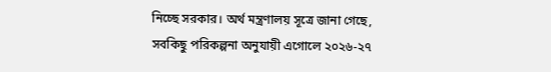নিচ্ছে সরকার। অর্থ মন্ত্রণালয় সূত্রে জানা গেছে, সবকিছু পরিকল্পনা অনুযায়ী এগোলে ২০২৬-২৭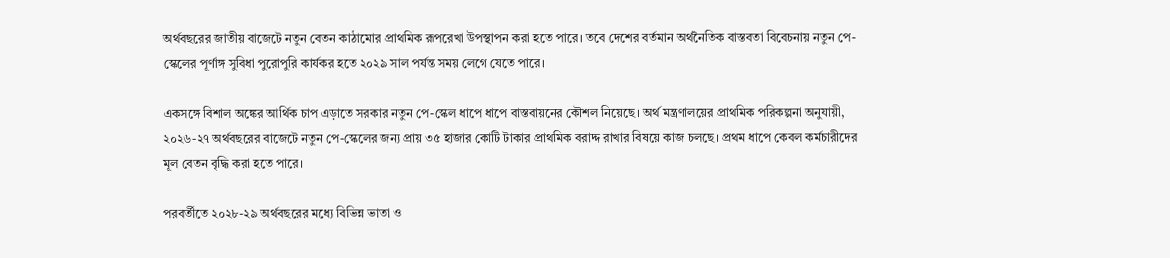অর্থবছরের জাতীয় বাজেটে নতুন বেতন কাঠামোর প্রাথমিক রূপরেখা উপস্থাপন করা হতে পারে। তবে দেশের বর্তমান অর্থনৈতিক বাস্তবতা বিবেচনায় নতুন পে-স্কেলের পূর্ণাঙ্গ সুবিধা পুরোপুরি কার্যকর হতে ২০২৯ সাল পর্যন্ত সময় লেগে যেতে পারে।

একসঙ্গে বিশাল অঙ্কের আর্থিক চাপ এড়াতে সরকার নতুন পে-স্কেল ধাপে ধাপে বাস্তবায়নের কৌশল নিয়েছে। অর্থ মন্ত্রণালয়ের প্রাথমিক পরিকল্পনা অনুযায়ী, ২০২৬-২৭ অর্থবছরের বাজেটে নতুন পে-স্কেলের জন্য প্রায় ৩৫ হাজার কোটি টাকার প্রাথমিক বরাদ্দ রাখার বিষয়ে কাজ চলছে। প্রথম ধাপে কেবল কর্মচারীদের মূল বেতন বৃদ্ধি করা হতে পারে।

পরবর্তীতে ২০২৮-২৯ অর্থবছরের মধ্যে বিভিন্ন ভাতা ও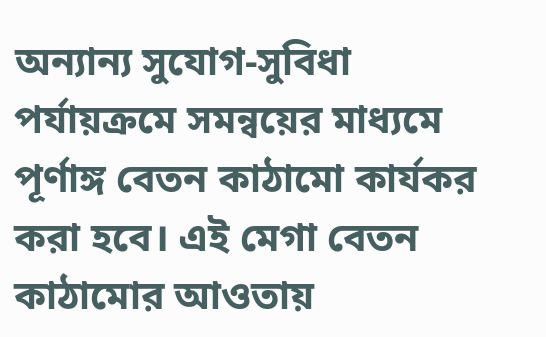অন্যান্য সুযোগ-সুবিধা পর্যায়ক্রমে সমন্বয়ের মাধ্যমে পূর্ণাঙ্গ বেতন কাঠামো কার্যকর করা হবে। এই মেগা বেতন কাঠামোর আওতায়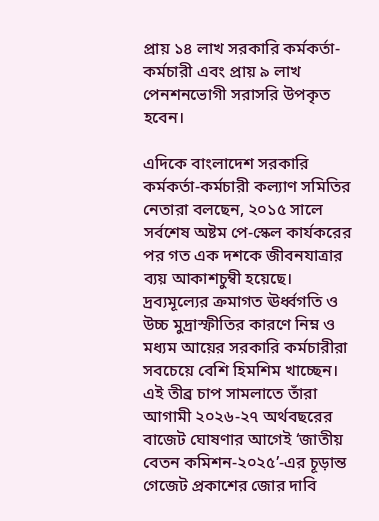প্রায় ১৪ লাখ সরকারি কর্মকর্তা-কর্মচারী এবং প্রায় ৯ লাখ পেনশনভোগী সরাসরি উপকৃত হবেন।

এদিকে বাংলাদেশ সরকারি কর্মকর্তা-কর্মচারী কল্যাণ সমিতির নেতারা বলছেন, ২০১৫ সালে সর্বশেষ অষ্টম পে-স্কেল কার্যকরের পর গত এক দশকে জীবনযাত্রার ব্যয় আকাশচুম্বী হয়েছে। দ্রব্যমূল্যের ক্রমাগত ঊর্ধ্বগতি ও উচ্চ মুদ্রাস্ফীতির কারণে নিম্ন ও মধ্যম আয়ের সরকারি কর্মচারীরা সবচেয়ে বেশি হিমশিম খাচ্ছেন। এই তীব্র চাপ সামলাতে তাঁরা আগামী ২০২৬-২৭ অর্থবছরের বাজেট ঘোষণার আগেই ‘জাতীয় বেতন কমিশন-২০২৫’-এর চূড়ান্ত গেজেট প্রকাশের জোর দাবি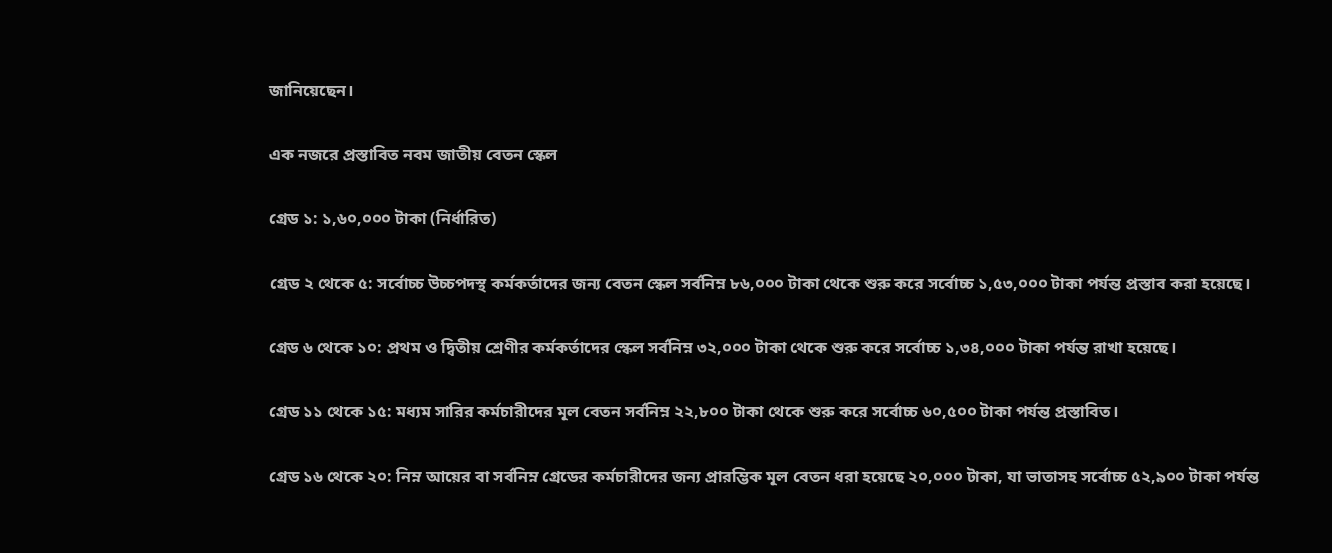জানিয়েছেন।

এক নজরে প্রস্তাবিত নবম জাতীয় বেতন স্কেল

গ্রেড ১: ১,৬০,০০০ টাকা (নির্ধারিত)

গ্রেড ২ থেকে ৫: সর্বোচ্চ উচ্চপদস্থ কর্মকর্তাদের জন্য বেতন স্কেল সর্বনিম্ন ৮৬,০০০ টাকা থেকে শুরু করে সর্বোচ্চ ১,৫৩,০০০ টাকা পর্যন্ত প্রস্তাব করা হয়েছে।

গ্রেড ৬ থেকে ১০: প্রথম ও দ্বিতীয় শ্রেণীর কর্মকর্তাদের স্কেল সর্বনিম্ন ৩২,০০০ টাকা থেকে শুরু করে সর্বোচ্চ ১,৩৪,০০০ টাকা পর্যন্ত রাখা হয়েছে।

গ্রেড ১১ থেকে ১৫: মধ্যম সারির কর্মচারীদের মূল বেতন সর্বনিম্ন ২২,৮০০ টাকা থেকে শুরু করে সর্বোচ্চ ৬০,৫০০ টাকা পর্যন্ত প্রস্তাবিত।

গ্রেড ১৬ থেকে ২০: নিম্ন আয়ের বা সর্বনিম্ন গ্রেডের কর্মচারীদের জন্য প্রারম্ভিক মূল বেতন ধরা হয়েছে ২০,০০০ টাকা, যা ভাতাসহ সর্বোচ্চ ৫২,৯০০ টাকা পর্যন্ত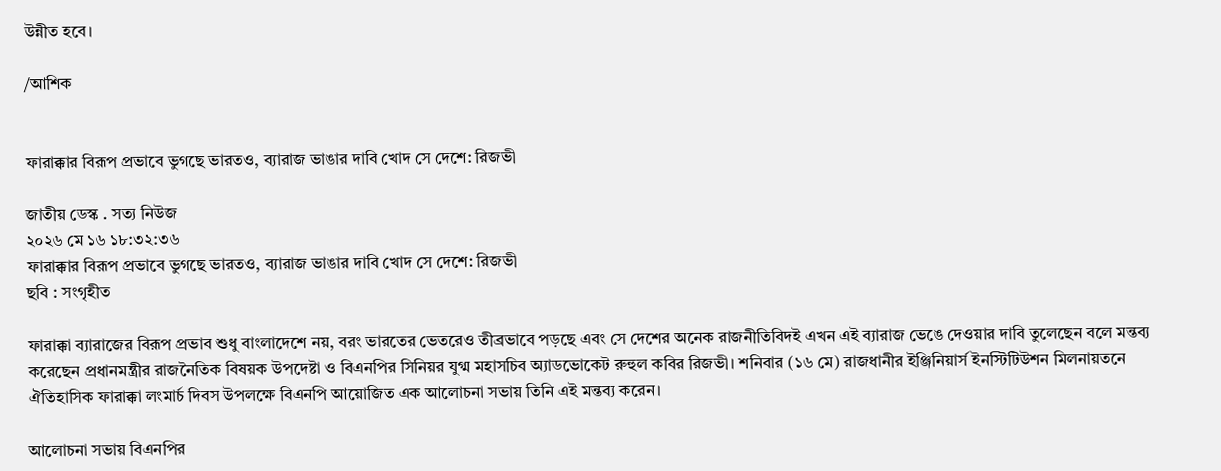উন্নীত হবে।

/আশিক


ফারাক্কার বিরূপ প্রভাবে ভুগছে ভারতও, ব্যারাজ ভাঙার দাবি খোদ সে দেশে: রিজভী

জাতীয় ডেস্ক . সত্য নিউজ
২০২৬ মে ১৬ ১৮:৩২:৩৬
ফারাক্কার বিরূপ প্রভাবে ভুগছে ভারতও, ব্যারাজ ভাঙার দাবি খোদ সে দেশে: রিজভী
ছবি : সংগৃহীত

ফারাক্কা ব্যারাজের বিরূপ প্রভাব শুধু বাংলাদেশে নয়, বরং ভারতের ভেতরেও তীব্রভাবে পড়ছে এবং সে দেশের অনেক রাজনীতিবিদই এখন এই ব্যারাজ ভেঙে দেওয়ার দাবি তুলেছেন বলে মন্তব্য করেছেন প্রধানমন্ত্রীর রাজনৈতিক বিষয়ক উপদেষ্টা ও বিএনপির সিনিয়র যুগ্ম মহাসচিব অ্যাডভোকেট রুহুল কবির রিজভী। শনিবার (১৬ মে) রাজধানীর ইঞ্জিনিয়ার্স ইনস্টিটিউশন মিলনায়তনে ঐতিহাসিক ফারাক্কা লংমার্চ দিবস উপলক্ষে বিএনপি আয়োজিত এক আলোচনা সভায় তিনি এই মন্তব্য করেন।

আলোচনা সভায় বিএনপির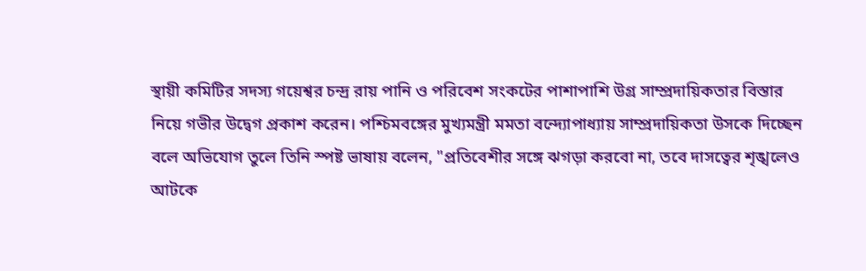স্থায়ী কমিটির সদস্য গয়েশ্বর চন্দ্র রায় পানি ও পরিবেশ সংকটের পাশাপাশি উগ্র সাম্প্রদায়িকতার বিস্তার নিয়ে গভীর উদ্বেগ প্রকাশ করেন। পশ্চিমবঙ্গের মুখ্যমন্ত্রী মমতা বন্দ্যোপাধ্যায় সাম্প্রদায়িকতা উসকে দিচ্ছেন বলে অভিযোগ তুলে তিনি স্পষ্ট ভাষায় বলেন, "প্রতিবেশীর সঙ্গে ঝগড়া করবো না, তবে দাসত্বের শৃঙ্খলেও আটকে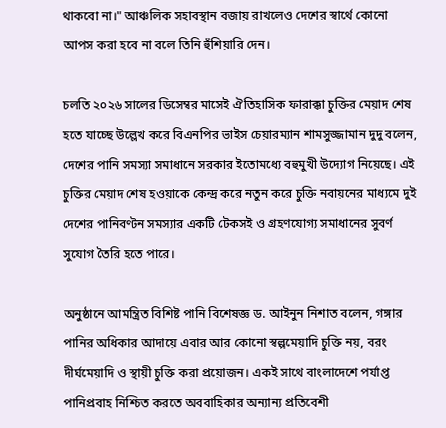থাকবো না।" আঞ্চলিক সহাবস্থান বজায় রাখলেও দেশের স্বার্থে কোনো আপস করা হবে না বলে তিনি হুঁশিয়ারি দেন।

চলতি ২০২৬ সালের ডিসেম্বর মাসেই ঐতিহাসিক ফারাক্কা চুক্তির মেয়াদ শেষ হতে যাচ্ছে উল্লেখ করে বিএনপির ভাইস চেয়ারম্যান শামসুজ্জামান দুদু বলেন, দেশের পানি সমস্যা সমাধানে সরকার ইতোমধ্যে বহুমুখী উদ্যোগ নিয়েছে। এই চুক্তির মেয়াদ শেষ হওয়াকে কেন্দ্র করে নতুন করে চুক্তি নবায়নের মাধ্যমে দুই দেশের পানিবণ্টন সমস্যার একটি টেকসই ও গ্রহণযোগ্য সমাধানের সুবর্ণ সুযোগ তৈরি হতে পারে।

অনুষ্ঠানে আমন্ত্রিত বিশিষ্ট পানি বিশেষজ্ঞ ড. আইনুন নিশাত বলেন, গঙ্গার পানির অধিকার আদায়ে এবার আর কোনো স্বল্পমেয়াদি চুক্তি নয়, বরং দীর্ঘমেয়াদি ও স্থায়ী চুক্তি করা প্রয়োজন। একই সাথে বাংলাদেশে পর্যাপ্ত পানিপ্রবাহ নিশ্চিত করতে অববাহিকার অন্যান্য প্রতিবেশী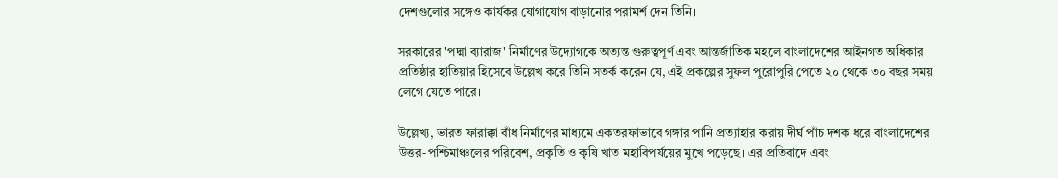দেশগুলোর সঙ্গেও কার্যকর যোগাযোগ বাড়ানোর পরামর্শ দেন তিনি।

সরকারের 'পদ্মা ব্যারাজ' নির্মাণের উদ্যোগকে অত্যন্ত গুরুত্বপূর্ণ এবং আন্তর্জাতিক মহলে বাংলাদেশের আইনগত অধিকার প্রতিষ্ঠার হাতিয়ার হিসেবে উল্লেখ করে তিনি সতর্ক করেন যে, এই প্রকল্পের সুফল পুরোপুরি পেতে ২০ থেকে ৩০ বছর সময় লেগে যেতে পারে।

উল্লেখ্য, ভারত ফারাক্কা বাঁধ নির্মাণের মাধ্যমে একতরফাভাবে গঙ্গার পানি প্রত্যাহার করায় দীর্ঘ পাঁচ দশক ধরে বাংলাদেশের উত্তর-পশ্চিমাঞ্চলের পরিবেশ, প্রকৃতি ও কৃষি খাত মহাবিপর্যয়ের মুখে পড়েছে। এর প্রতিবাদে এবং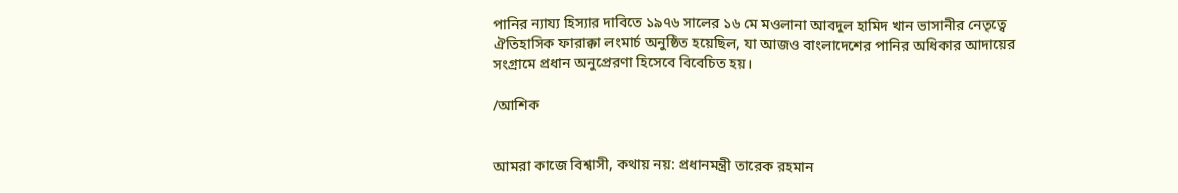পানির ন্যায্য হিস্যার দাবিতে ১৯৭৬ সালের ১৬ মে মওলানা আবদুল হামিদ খান ভাসানীর নেতৃত্বে ঐতিহাসিক ফারাক্কা লংমার্চ অনুষ্ঠিত হয়েছিল, যা আজও বাংলাদেশের পানির অধিকার আদায়ের সংগ্রামে প্রধান অনুপ্রেরণা হিসেবে বিবেচিত হয়।

/আশিক


আমরা কাজে বিশ্বাসী, কথায় নয়: প্রধানমন্ত্রী তারেক রহমান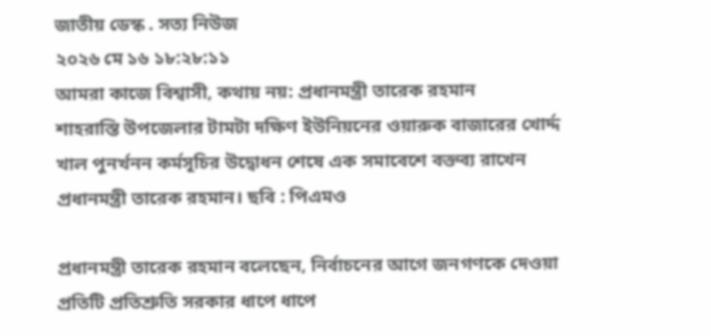জাতীয় ডেস্ক . সত্য নিউজ
২০২৬ মে ১৬ ১৮:২৮:১১
আমরা কাজে বিশ্বাসী, কথায় নয়: প্রধানমন্ত্রী তারেক রহমান
শাহরাস্তি উপজেলার টামটা দক্ষিণ ইউনিয়নের ওয়ারুক বাজারের খোর্দ্দ খাল পুনর্খনন কর্মসূচির উদ্বোধন শেষে এক সমাবেশে বক্তব্য রাখেন প্রধানমন্ত্রী তারেক রহমান। ছবি : পিএমও

প্রধানমন্ত্রী তারেক রহমান বলেছেন, নির্বাচনের আগে জনগণকে দেওয়া প্রতিটি প্রতিশ্রুতি সরকার ধাপে ধাপে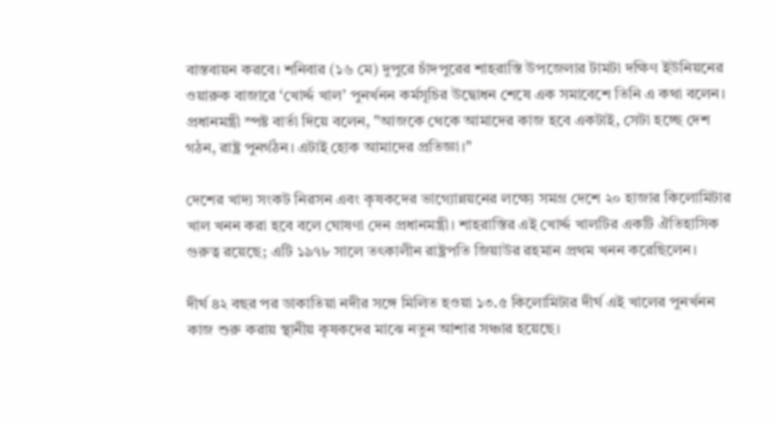বাস্তবায়ন করবে। শনিবার (১৬ মে) দুপুরে চাঁদপুরের শাহরাস্তি উপজেলার টামটা দক্ষিণ ইউনিয়নের ওয়ারুক বাজারে ‘খোর্দ্দ খাল’ পুনর্খনন কর্মসূচির উদ্বোধন শেষে এক সমাবেশে তিনি এ কথা বলেন। প্রধানমন্ত্রী স্পষ্ট বার্তা দিয়ে বলেন, "আজকে থেকে আমাদের কাজ হবে একটাই, সেটা হচ্ছে দেশ গঠন, রাষ্ট্র পুনর্গঠন। এটাই হোক আমাদের প্রতিজ্ঞা।"

দেশের খাদ্য সংকট নিরসন এবং কৃষকদের ভাগ্যোন্নয়নের লক্ষ্যে সমগ্র দেশে ২০ হাজার কিলোমিটার খাল খনন করা হবে বলে ঘোষণা দেন প্রধানমন্ত্রী। শাহরাস্তির এই খোর্দ্দ খালটির একটি ঐতিহাসিক গুরুত্ব রয়েছে; এটি ১৯৭৮ সালে তৎকালীন রাষ্ট্রপতি জিয়াউর রহমান প্রথম খনন করেছিলেন।

দীর্ঘ ৪২ বছর পর ডাকাতিয়া নদীর সঙ্গে মিলিত হওয়া ১৩.৫ কিলোমিটার দীর্ঘ এই খালের পুনর্খনন কাজ শুরু করায় স্থানীয় কৃষকদের মাঝে নতুন আশার সঞ্চার হয়েছে।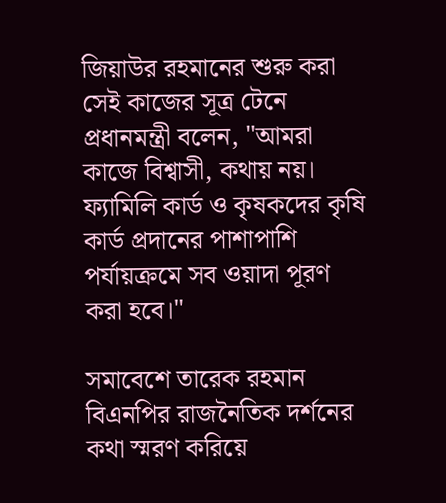জিয়াউর রহমানের শুরু করা সেই কাজের সূত্র টেনে প্রধানমন্ত্রী বলেন, "আমরা কাজে বিশ্বাসী, কথায় নয়। ফ্যামিলি কার্ড ও কৃষকদের কৃষি কার্ড প্রদানের পাশাপাশি পর্যায়ক্রমে সব ওয়াদা পূরণ করা হবে।"

সমাবেশে তারেক রহমান বিএনপির রাজনৈতিক দর্শনের কথা স্মরণ করিয়ে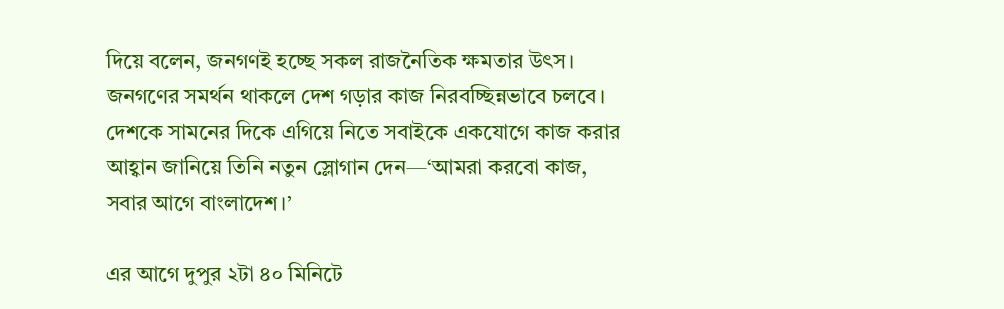দিয়ে বলেন, জনগণই হচ্ছে সকল রাজনৈতিক ক্ষমতার উৎস। জনগণের সমর্থন থাকলে দেশ গড়ার কাজ নিরবচ্ছিন্নভাবে চলবে। দেশকে সামনের দিকে এগিয়ে নিতে সবাইকে একযোগে কাজ করার আহ্বান জানিয়ে তিনি নতুন স্লোগান দেন—‘আমরা করবো কাজ, সবার আগে বাংলাদেশ।’

এর আগে দুপুর ২টা ৪০ মিনিটে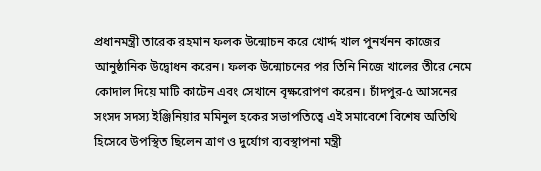প্রধানমন্ত্রী তারেক রহমান ফলক উন্মোচন করে খোর্দ্দ খাল পুনর্খনন কাজের আনুষ্ঠানিক উদ্বোধন করেন। ফলক উন্মোচনের পর তিনি নিজে খালের তীরে নেমে কোদাল দিয়ে মাটি কাটেন এবং সেখানে বৃক্ষরোপণ করেন। চাঁদপুর-৫ আসনের সংসদ সদস্য ইঞ্জিনিয়ার মমিনুল হকের সভাপতিত্বে এই সমাবেশে বিশেষ অতিথি হিসেবে উপস্থিত ছিলেন ত্রাণ ও দুর্যোগ ব্যবস্থাপনা মন্ত্রী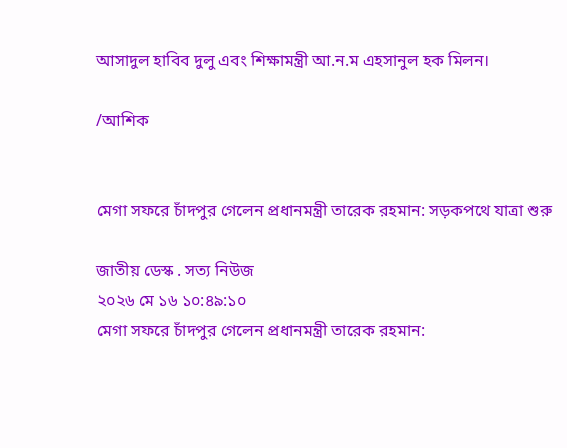আসাদুল হাবিব দুলু এবং শিক্ষামন্ত্রী আ.ন.ম এহসানুল হক মিলন।

/আশিক


মেগা সফরে চাঁদপুর গেলেন প্রধানমন্ত্রী তারেক রহমান: সড়কপথে যাত্রা শুরু

জাতীয় ডেস্ক . সত্য নিউজ
২০২৬ মে ১৬ ১০:৪৯:১০
মেগা সফরে চাঁদপুর গেলেন প্রধানমন্ত্রী তারেক রহমান: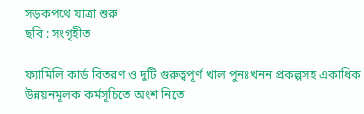সড়কপথে যাত্রা শুরু
ছবি : সংগৃহীত

ফ্যামিলি কার্ড বিতরণ ও দুটি গুরুত্বপূর্ণ খাল পুনঃখনন প্রকল্পসহ একাধিক উন্নয়নমূলক কর্মসূচিতে অংশ নিতে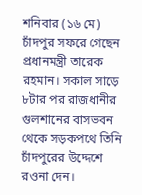শনিবার (১৬ মে) চাঁদপুর সফরে গেছেন প্রধানমন্ত্রী তারেক রহমান। সকাল সাড়ে ৮টার পর রাজধানীর গুলশানের বাসভবন থেকে সড়কপথে তিনি চাঁদপুরের উদ্দেশে রওনা দেন।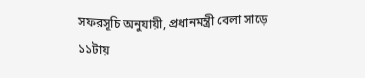সফরসূচি অনুযায়ী, প্রধানমন্ত্রী বেলা সাড়ে ১১টায়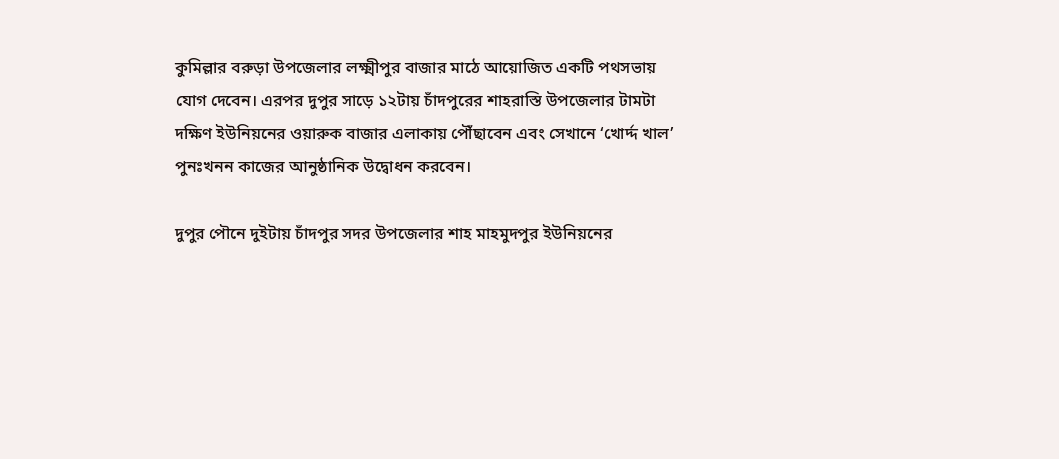কুমিল্লার বরুড়া উপজেলার লক্ষ্মীপুর বাজার মাঠে আয়োজিত একটি পথসভায় যোগ দেবেন। এরপর দুপুর সাড়ে ১২টায় চাঁদপুরের শাহরাস্তি উপজেলার টামটা দক্ষিণ ইউনিয়নের ওয়ারুক বাজার এলাকায় পৌঁছাবেন এবং সেখানে ‘খোর্দ্দ খাল’ পুনঃখনন কাজের আনুষ্ঠানিক উদ্বোধন করবেন।

দুপুর পৌনে দুইটায় চাঁদপুর সদর উপজেলার শাহ মাহমুদপুর ইউনিয়নের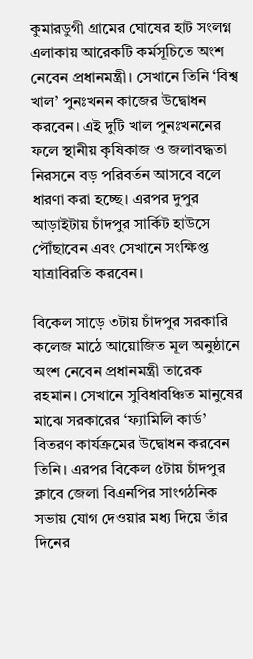কুমারডুগী গ্রামের ঘোষের হাট সংলগ্ন এলাকায় আরেকটি কর্মসূচিতে অংশ নেবেন প্রধানমন্ত্রী। সেখানে তিনি ‘বিশ্ব খাল’ পুনঃখনন কাজের উদ্বোধন করবেন। এই দুটি খাল পুনঃখননের ফলে স্থানীয় কৃষিকাজ ও জলাবদ্ধতা নিরসনে বড় পরিবর্তন আসবে বলে ধারণা করা হচ্ছে। এরপর দুপুর আড়াইটায় চাঁদপুর সার্কিট হাউসে পৌঁছাবেন এবং সেখানে সংক্ষিপ্ত যাত্রাবিরতি করবেন।

বিকেল সাড়ে ৩টায় চাঁদপুর সরকারি কলেজ মাঠে আয়োজিত মূল অনুষ্ঠানে অংশ নেবেন প্রধানমন্ত্রী তারেক রহমান। সেখানে সুবিধাবঞ্চিত মানুষের মাঝে সরকারের ‘ফ্যামিলি কার্ড’ বিতরণ কার্যক্রমের উদ্বোধন করবেন তিনি। এরপর বিকেল ৫টায় চাঁদপুর ক্লাবে জেলা বিএনপির সাংগঠনিক সভায় যোগ দেওয়ার মধ্য দিয়ে তাঁর দিনের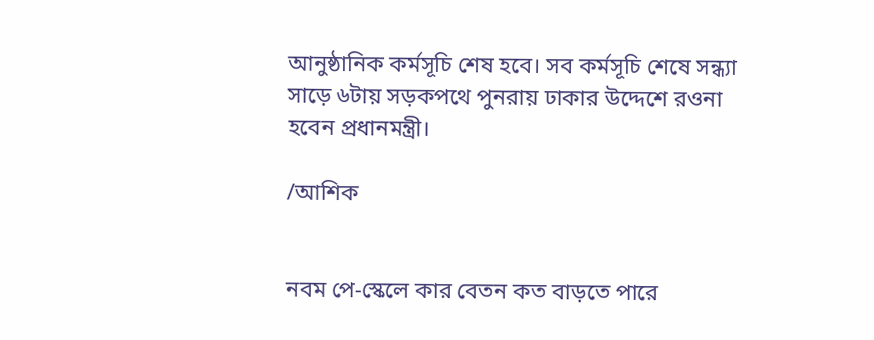আনুষ্ঠানিক কর্মসূচি শেষ হবে। সব কর্মসূচি শেষে সন্ধ্যা সাড়ে ৬টায় সড়কপথে পুনরায় ঢাকার উদ্দেশে রওনা হবেন প্রধানমন্ত্রী।

/আশিক


নবম পে-স্কেলে কার বেতন কত বাড়তে পারে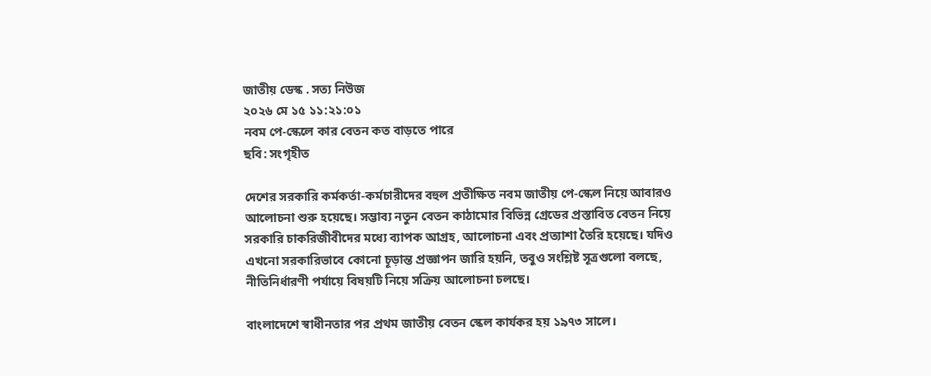জাতীয় ডেস্ক . সত্য নিউজ
২০২৬ মে ১৫ ১১:২১:০১
নবম পে-স্কেলে কার বেতন কত বাড়তে পারে
ছবি: সংগৃহীত

দেশের সরকারি কর্মকর্তা-কর্মচারীদের বহুল প্রতীক্ষিত নবম জাতীয় পে-স্কেল নিয়ে আবারও আলোচনা শুরু হয়েছে। সম্ভাব্য নতুন বেতন কাঠামোর বিভিন্ন গ্রেডের প্রস্তাবিত বেতন নিয়ে সরকারি চাকরিজীবীদের মধ্যে ব্যাপক আগ্রহ, আলোচনা এবং প্রত্যাশা তৈরি হয়েছে। যদিও এখনো সরকারিভাবে কোনো চূড়ান্ত প্রজ্ঞাপন জারি হয়নি, তবুও সংশ্লিষ্ট সূত্রগুলো বলছে, নীতিনির্ধারণী পর্যায়ে বিষয়টি নিয়ে সক্রিয় আলোচনা চলছে।

বাংলাদেশে স্বাধীনতার পর প্রথম জাতীয় বেতন স্কেল কার্যকর হয় ১৯৭৩ সালে।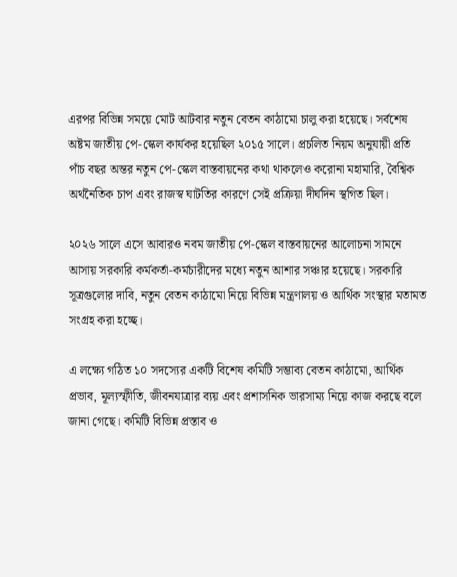এরপর বিভিন্ন সময়ে মোট আটবার নতুন বেতন কাঠামো চালু করা হয়েছে। সর্বশেষ অষ্টম জাতীয় পে-স্কেল কার্যকর হয়েছিল ২০১৫ সালে। প্রচলিত নিয়ম অনুযায়ী প্রতি পাঁচ বছর অন্তর নতুন পে-স্কেল বাস্তবায়নের কথা থাকলেও করোনা মহামারি, বৈশ্বিক অর্থনৈতিক চাপ এবং রাজস্ব ঘাটতির কারণে সেই প্রক্রিয়া দীর্ঘদিন স্থগিত ছিল।

২০২৬ সালে এসে আবারও নবম জাতীয় পে-স্কেল বাস্তবায়নের আলোচনা সামনে আসায় সরকারি কর্মকর্তা-কর্মচারীদের মধ্যে নতুন আশার সঞ্চার হয়েছে। সরকারি সূত্রগুলোর দাবি, নতুন বেতন কাঠামো নিয়ে বিভিন্ন মন্ত্রণালয় ও আর্থিক সংস্থার মতামত সংগ্রহ করা হচ্ছে।

এ লক্ষ্যে গঠিত ১০ সদস্যের একটি বিশেষ কমিটি সম্ভাব্য বেতন কাঠামো, আর্থিক প্রভাব, মূল্যস্ফীতি, জীবনযাত্রার ব্যয় এবং প্রশাসনিক ভারসাম্য নিয়ে কাজ করছে বলে জানা গেছে। কমিটি বিভিন্ন প্রস্তাব ও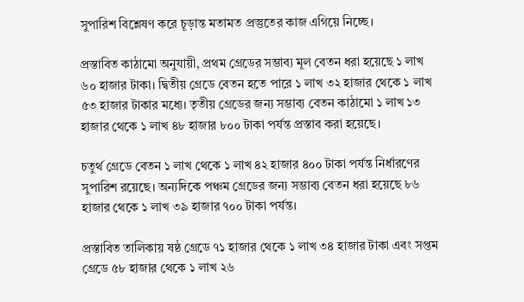সুপারিশ বিশ্লেষণ করে চূড়ান্ত মতামত প্রস্তুতের কাজ এগিয়ে নিচ্ছে।

প্রস্তাবিত কাঠামো অনুযায়ী, প্রথম গ্রেডের সম্ভাব্য মূল বেতন ধরা হয়েছে ১ লাখ ৬০ হাজার টাকা। দ্বিতীয় গ্রেডে বেতন হতে পারে ১ লাখ ৩২ হাজার থেকে ১ লাখ ৫৩ হাজার টাকার মধ্যে। তৃতীয় গ্রেডের জন্য সম্ভাব্য বেতন কাঠামো ১ লাখ ১৩ হাজার থেকে ১ লাখ ৪৮ হাজার ৮০০ টাকা পর্যন্ত প্রস্তাব করা হয়েছে।

চতুর্থ গ্রেডে বেতন ১ লাখ থেকে ১ লাখ ৪২ হাজার ৪০০ টাকা পর্যন্ত নির্ধারণের সুপারিশ রয়েছে। অন্যদিকে পঞ্চম গ্রেডের জন্য সম্ভাব্য বেতন ধরা হয়েছে ৮৬ হাজার থেকে ১ লাখ ৩৯ হাজার ৭০০ টাকা পর্যন্ত।

প্রস্তাবিত তালিকায় ষষ্ঠ গ্রেডে ৭১ হাজার থেকে ১ লাখ ৩৪ হাজার টাকা এবং সপ্তম গ্রেডে ৫৮ হাজার থেকে ১ লাখ ২৬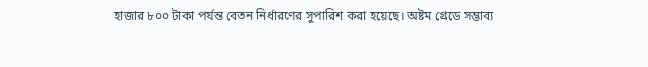হাজার ৮০০ টাকা পর্যন্ত বেতন নির্ধারণের সুপারিশ করা হয়েছে। অষ্টম গ্রেডে সম্ভাব্য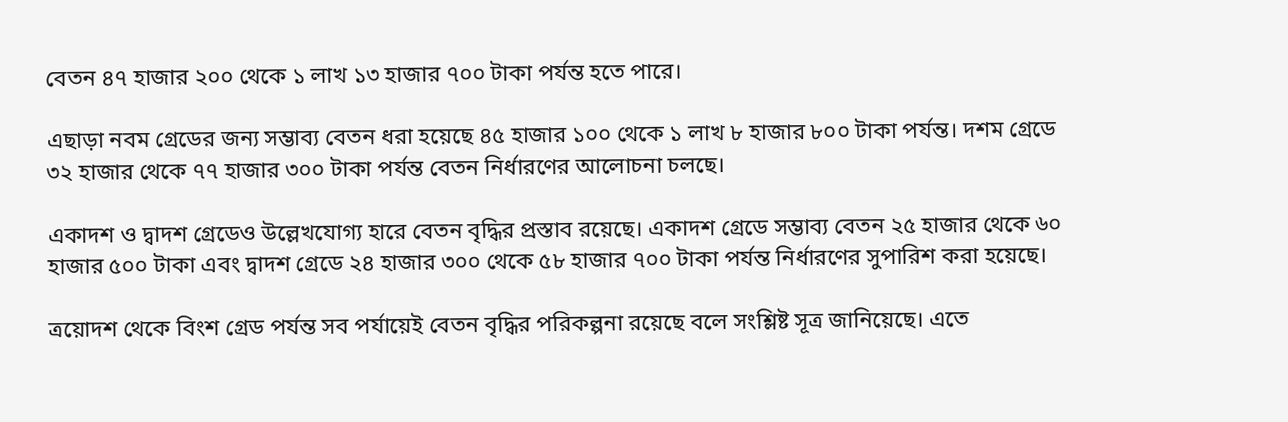বেতন ৪৭ হাজার ২০০ থেকে ১ লাখ ১৩ হাজার ৭০০ টাকা পর্যন্ত হতে পারে।

এছাড়া নবম গ্রেডের জন্য সম্ভাব্য বেতন ধরা হয়েছে ৪৫ হাজার ১০০ থেকে ১ লাখ ৮ হাজার ৮০০ টাকা পর্যন্ত। দশম গ্রেডে ৩২ হাজার থেকে ৭৭ হাজার ৩০০ টাকা পর্যন্ত বেতন নির্ধারণের আলোচনা চলছে।

একাদশ ও দ্বাদশ গ্রেডেও উল্লেখযোগ্য হারে বেতন বৃদ্ধির প্রস্তাব রয়েছে। একাদশ গ্রেডে সম্ভাব্য বেতন ২৫ হাজার থেকে ৬০ হাজার ৫০০ টাকা এবং দ্বাদশ গ্রেডে ২৪ হাজার ৩০০ থেকে ৫৮ হাজার ৭০০ টাকা পর্যন্ত নির্ধারণের সুপারিশ করা হয়েছে।

ত্রয়োদশ থেকে বিংশ গ্রেড পর্যন্ত সব পর্যায়েই বেতন বৃদ্ধির পরিকল্পনা রয়েছে বলে সংশ্লিষ্ট সূত্র জানিয়েছে। এতে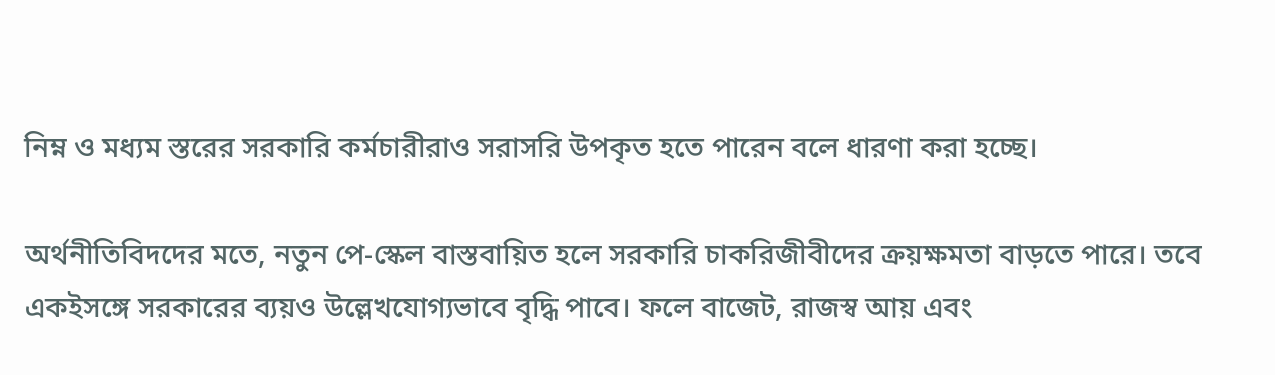নিম্ন ও মধ্যম স্তরের সরকারি কর্মচারীরাও সরাসরি উপকৃত হতে পারেন বলে ধারণা করা হচ্ছে।

অর্থনীতিবিদদের মতে, নতুন পে-স্কেল বাস্তবায়িত হলে সরকারি চাকরিজীবীদের ক্রয়ক্ষমতা বাড়তে পারে। তবে একইসঙ্গে সরকারের ব্যয়ও উল্লেখযোগ্যভাবে বৃদ্ধি পাবে। ফলে বাজেট, রাজস্ব আয় এবং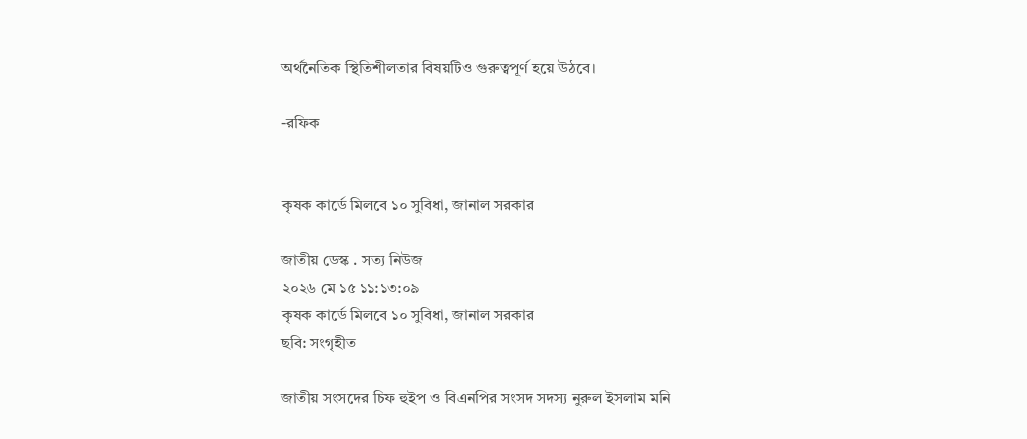অর্থনৈতিক স্থিতিশীলতার বিষয়টিও গুরুত্বপূর্ণ হয়ে উঠবে।

-রফিক


কৃষক কার্ডে মিলবে ১০ সুবিধা, জানাল সরকার

জাতীয় ডেস্ক . সত্য নিউজ
২০২৬ মে ১৫ ১১:১৩:০৯
কৃষক কার্ডে মিলবে ১০ সুবিধা, জানাল সরকার
ছবি: সংগৃহীত

জাতীয় সংসদের চিফ হুইপ ও বিএনপির সংসদ সদস্য নুরুল ইসলাম মনি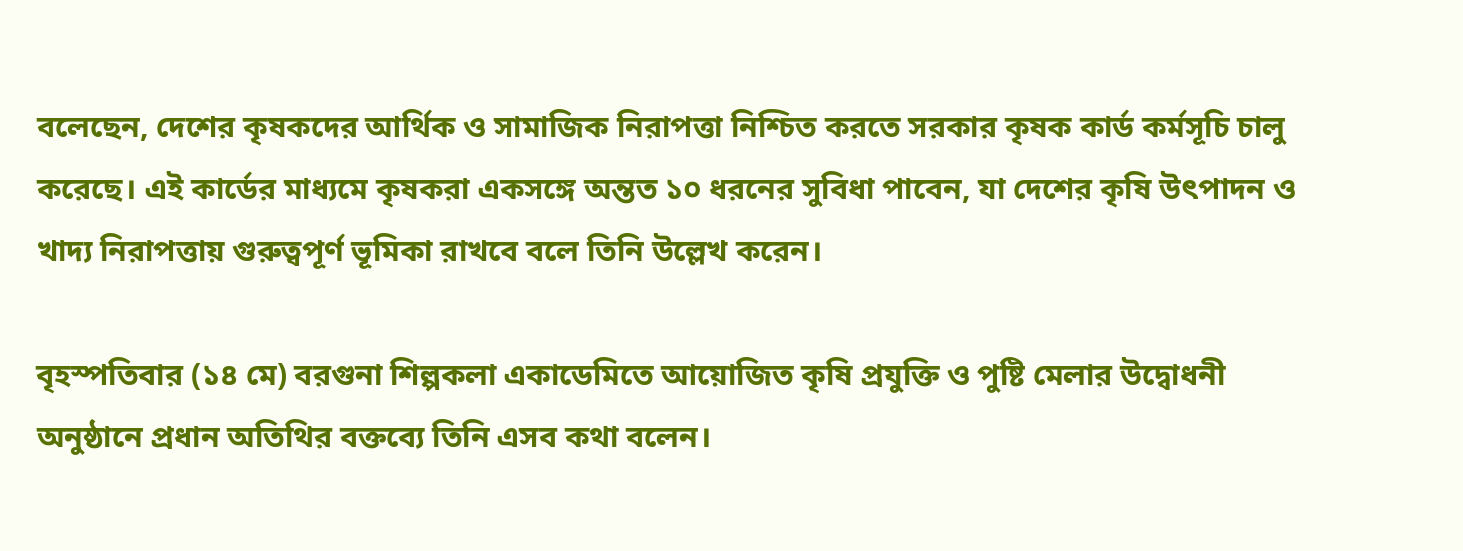বলেছেন, দেশের কৃষকদের আর্থিক ও সামাজিক নিরাপত্তা নিশ্চিত করতে সরকার কৃষক কার্ড কর্মসূচি চালু করেছে। এই কার্ডের মাধ্যমে কৃষকরা একসঙ্গে অন্তত ১০ ধরনের সুবিধা পাবেন, যা দেশের কৃষি উৎপাদন ও খাদ্য নিরাপত্তায় গুরুত্বপূর্ণ ভূমিকা রাখবে বলে তিনি উল্লেখ করেন।

বৃহস্পতিবার (১৪ মে) বরগুনা শিল্পকলা একাডেমিতে আয়োজিত কৃষি প্রযুক্তি ও পুষ্টি মেলার উদ্বোধনী অনুষ্ঠানে প্রধান অতিথির বক্তব্যে তিনি এসব কথা বলেন।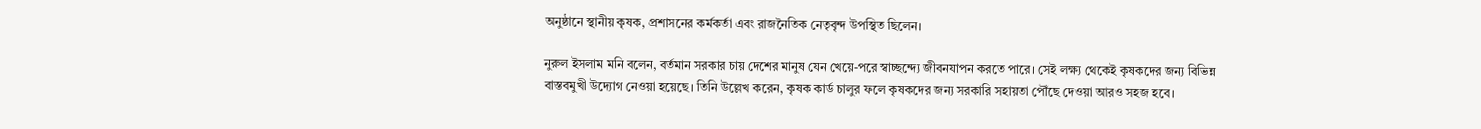অনুষ্ঠানে স্থানীয় কৃষক, প্রশাসনের কর্মকর্তা এবং রাজনৈতিক নেতৃবৃন্দ উপস্থিত ছিলেন।

নুরুল ইসলাম মনি বলেন, বর্তমান সরকার চায় দেশের মানুষ যেন খেয়ে-পরে স্বাচ্ছন্দ্যে জীবনযাপন করতে পারে। সেই লক্ষ্য থেকেই কৃষকদের জন্য বিভিন্ন বাস্তবমুখী উদ্যোগ নেওয়া হয়েছে। তিনি উল্লেখ করেন, কৃষক কার্ড চালুর ফলে কৃষকদের জন্য সরকারি সহায়তা পৌঁছে দেওয়া আরও সহজ হবে।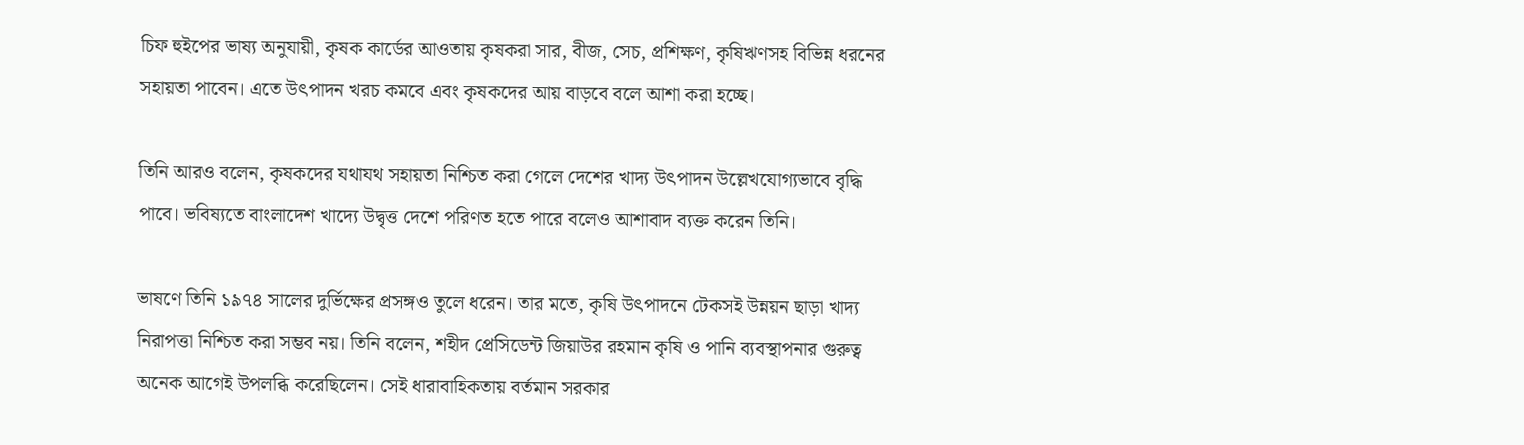চিফ হুইপের ভাষ্য অনুযায়ী, কৃষক কার্ডের আওতায় কৃষকরা সার, বীজ, সেচ, প্রশিক্ষণ, কৃষিঋণসহ বিভিন্ন ধরনের সহায়তা পাবেন। এতে উৎপাদন খরচ কমবে এবং কৃষকদের আয় বাড়বে বলে আশা করা হচ্ছে।

তিনি আরও বলেন, কৃষকদের যথাযথ সহায়তা নিশ্চিত করা গেলে দেশের খাদ্য উৎপাদন উল্লেখযোগ্যভাবে বৃদ্ধি পাবে। ভবিষ্যতে বাংলাদেশ খাদ্যে উদ্বৃত্ত দেশে পরিণত হতে পারে বলেও আশাবাদ ব্যক্ত করেন তিনি।

ভাষণে তিনি ১৯৭৪ সালের দুর্ভিক্ষের প্রসঙ্গও তুলে ধরেন। তার মতে, কৃষি উৎপাদনে টেকসই উন্নয়ন ছাড়া খাদ্য নিরাপত্তা নিশ্চিত করা সম্ভব নয়। তিনি বলেন, শহীদ প্রেসিডেন্ট জিয়াউর রহমান কৃষি ও পানি ব্যবস্থাপনার গুরুত্ব অনেক আগেই উপলব্ধি করেছিলেন। সেই ধারাবাহিকতায় বর্তমান সরকার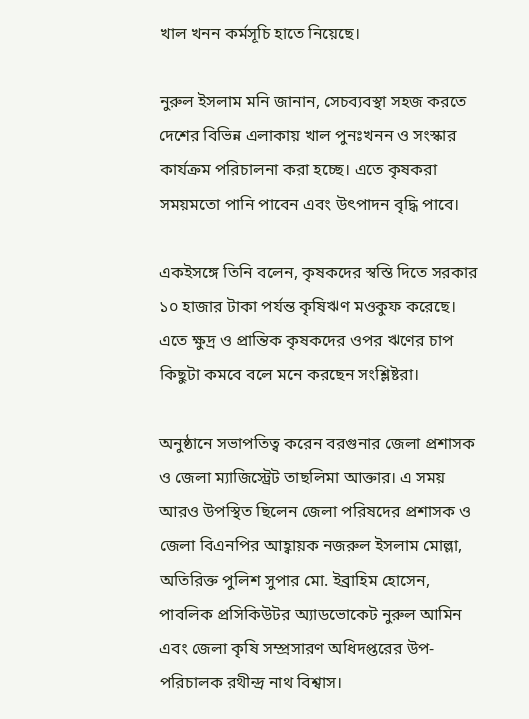খাল খনন কর্মসূচি হাতে নিয়েছে।

নুরুল ইসলাম মনি জানান, সেচব্যবস্থা সহজ করতে দেশের বিভিন্ন এলাকায় খাল পুনঃখনন ও সংস্কার কার্যক্রম পরিচালনা করা হচ্ছে। এতে কৃষকরা সময়মতো পানি পাবেন এবং উৎপাদন বৃদ্ধি পাবে।

একইসঙ্গে তিনি বলেন, কৃষকদের স্বস্তি দিতে সরকার ১০ হাজার টাকা পর্যন্ত কৃষিঋণ মওকুফ করেছে। এতে ক্ষুদ্র ও প্রান্তিক কৃষকদের ওপর ঋণের চাপ কিছুটা কমবে বলে মনে করছেন সংশ্লিষ্টরা।

অনুষ্ঠানে সভাপতিত্ব করেন বরগুনার জেলা প্রশাসক ও জেলা ম্যাজিস্ট্রেট তাছলিমা আক্তার। এ সময় আরও উপস্থিত ছিলেন জেলা পরিষদের প্রশাসক ও জেলা বিএনপির আহ্বায়ক নজরুল ইসলাম মোল্লা, অতিরিক্ত পুলিশ সুপার মো. ইব্রাহিম হোসেন, পাবলিক প্রসিকিউটর অ্যাডভোকেট নুরুল আমিন এবং জেলা কৃষি সম্প্রসারণ অধিদপ্তরের উপ-পরিচালক রথীন্দ্র নাথ বিশ্বাস।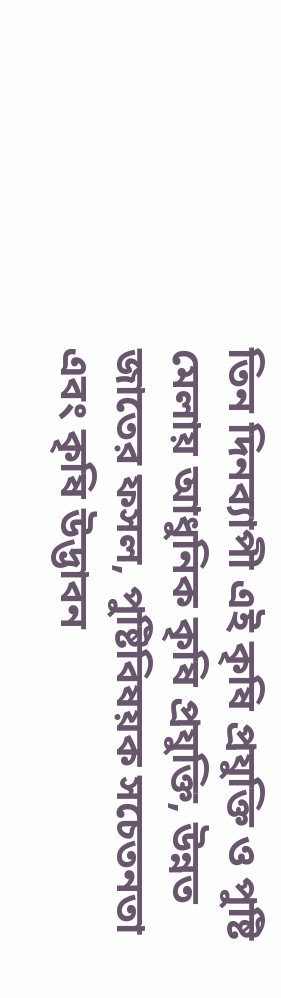তিন দিনব্যাপী এই কৃষি প্রযুক্তি ও পুষ্টি মেলায় আধুনিক কৃষি প্রযুক্তি, উন্নত জাতের ফসল, পুষ্টিবিষয়ক সচেতনতা এবং কৃষি উদ্ভাবন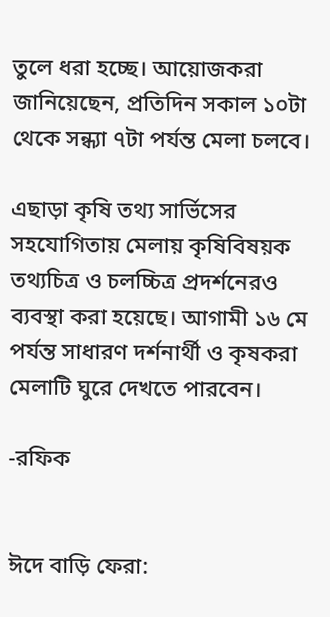তুলে ধরা হচ্ছে। আয়োজকরা জানিয়েছেন, প্রতিদিন সকাল ১০টা থেকে সন্ধ্যা ৭টা পর্যন্ত মেলা চলবে।

এছাড়া কৃষি তথ্য সার্ভিসের সহযোগিতায় মেলায় কৃষিবিষয়ক তথ্যচিত্র ও চলচ্চিত্র প্রদর্শনেরও ব্যবস্থা করা হয়েছে। আগামী ১৬ মে পর্যন্ত সাধারণ দর্শনার্থী ও কৃষকরা মেলাটি ঘুরে দেখতে পারবেন।

-রফিক


ঈদে বাড়ি ফেরা: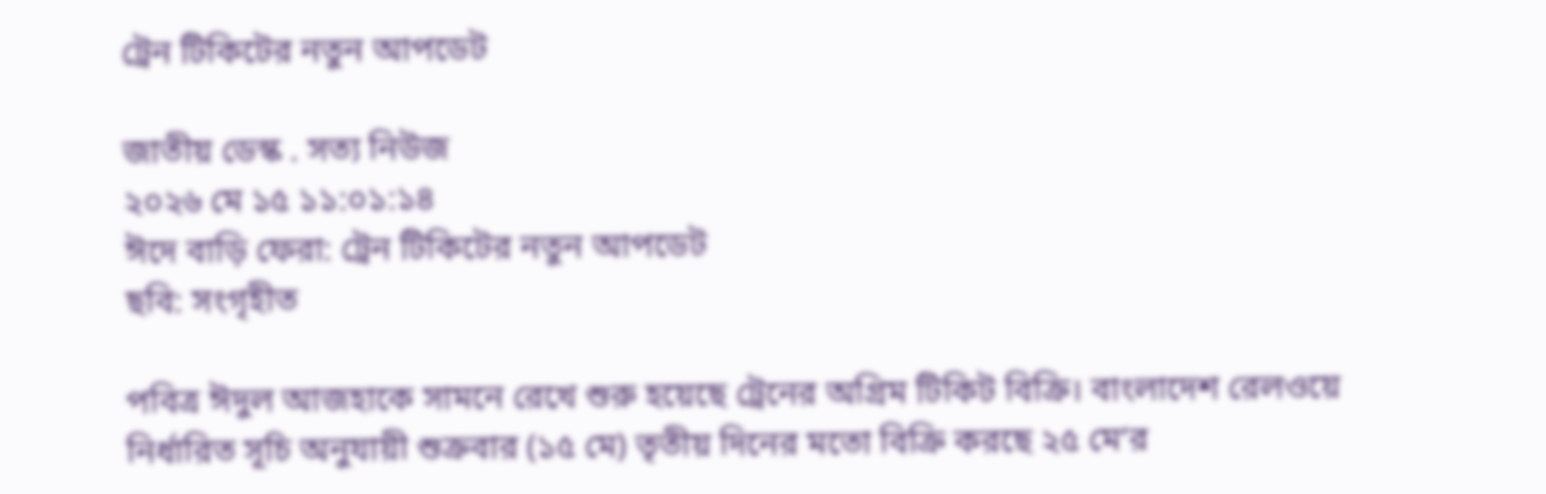ট্রেন টিকিটের নতুন আপডেট

জাতীয় ডেস্ক . সত্য নিউজ
২০২৬ মে ১৫ ১১:০১:১৪
ঈদে বাড়ি ফেরা: ট্রেন টিকিটের নতুন আপডেট
ছবি: সংগৃহীত

পবিত্র ঈদুল আজহাকে সামনে রেখে শুরু হয়েছে ট্রেনের অগ্রিম টিকিট বিক্রি। বাংলাদেশ রেলওয়ে নির্ধারিত সূচি অনুযায়ী শুক্রবার (১৫ মে) তৃতীয় দিনের মতো বিক্রি করছে ২৫ মে’র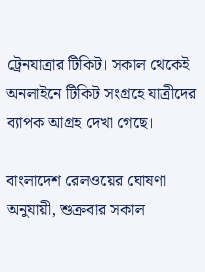ট্রেনযাত্রার টিকিট। সকাল থেকেই অনলাইনে টিকিট সংগ্রহে যাত্রীদের ব্যাপক আগ্রহ দেখা গেছে।

বাংলাদেশ রেলওয়ের ঘোষণা অনুযায়ী, শুক্রবার সকাল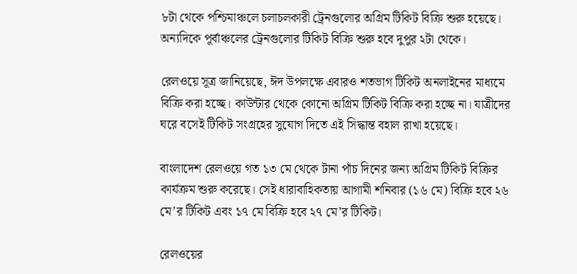৮টা থেকে পশ্চিমাঞ্চলে চলাচলকারী ট্রেনগুলোর অগ্রিম টিকিট বিক্রি শুরু হয়েছে। অন্যদিকে পূর্বাঞ্চলের ট্রেনগুলোর টিকিট বিক্রি শুরু হবে দুপুর ২টা থেকে।

রেলওয়ে সূত্র জানিয়েছে, ঈদ উপলক্ষে এবারও শতভাগ টিকিট অনলাইনের মাধ্যমে বিক্রি করা হচ্ছে। কাউন্টার থেকে কোনো অগ্রিম টিকিট বিক্রি করা হচ্ছে না। যাত্রীদের ঘরে বসেই টিকিট সংগ্রহের সুযোগ দিতে এই সিদ্ধান্ত বহাল রাখা হয়েছে।

বাংলাদেশ রেলওয়ে গত ১৩ মে থেকে টানা পাঁচ দিনের জন্য অগ্রিম টিকিট বিক্রির কার্যক্রম শুরু করেছে। সেই ধারাবাহিকতায় আগামী শনিবার (১৬ মে) বিক্রি হবে ২৬ মে’র টিকিট এবং ১৭ মে বিক্রি হবে ২৭ মে’র টিকিট।

রেলওয়ের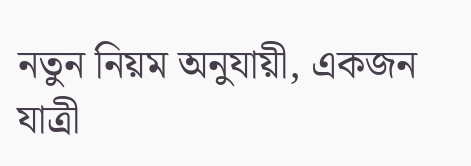নতুন নিয়ম অনুযায়ী, একজন যাত্রী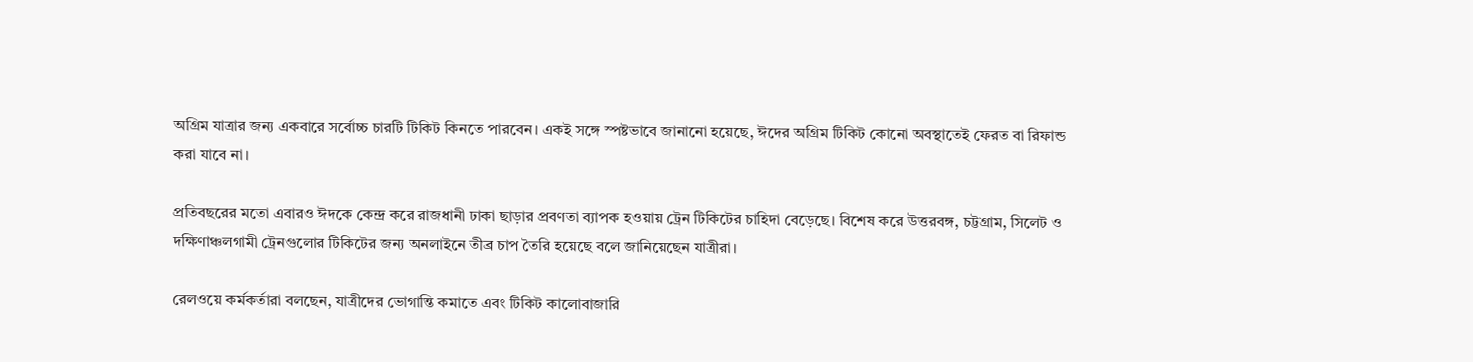অগ্রিম যাত্রার জন্য একবারে সর্বোচ্চ চারটি টিকিট কিনতে পারবেন। একই সঙ্গে স্পষ্টভাবে জানানো হয়েছে, ঈদের অগ্রিম টিকিট কোনো অবস্থাতেই ফেরত বা রিফান্ড করা যাবে না।

প্রতিবছরের মতো এবারও ঈদকে কেন্দ্র করে রাজধানী ঢাকা ছাড়ার প্রবণতা ব্যাপক হওয়ায় ট্রেন টিকিটের চাহিদা বেড়েছে। বিশেষ করে উত্তরবঙ্গ, চট্টগ্রাম, সিলেট ও দক্ষিণাঞ্চলগামী ট্রেনগুলোর টিকিটের জন্য অনলাইনে তীব্র চাপ তৈরি হয়েছে বলে জানিয়েছেন যাত্রীরা।

রেলওয়ে কর্মকর্তারা বলছেন, যাত্রীদের ভোগান্তি কমাতে এবং টিকিট কালোবাজারি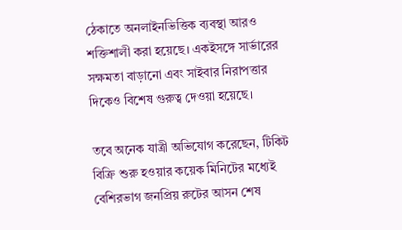ঠেকাতে অনলাইনভিত্তিক ব্যবস্থা আরও শক্তিশালী করা হয়েছে। একইসঙ্গে সার্ভারের সক্ষমতা বাড়ানো এবং সাইবার নিরাপত্তার দিকেও বিশেষ গুরুত্ব দেওয়া হয়েছে।

তবে অনেক যাত্রী অভিযোগ করেছেন, টিকিট বিক্রি শুরু হওয়ার কয়েক মিনিটের মধ্যেই বেশিরভাগ জনপ্রিয় রুটের আসন শেষ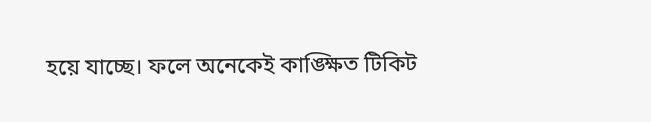হয়ে যাচ্ছে। ফলে অনেকেই কাঙ্ক্ষিত টিকিট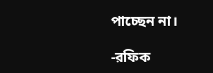পাচ্ছেন না।

-রফিক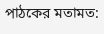পাঠকের মতামত: